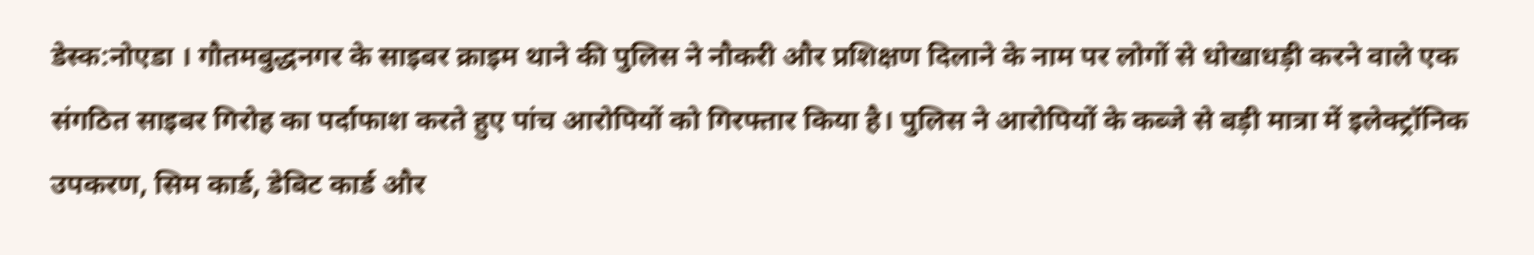डेस्क:नोएडा । गौतमबुद्धनगर के साइबर क्राइम थाने की पुलिस ने नौकरी और प्रशिक्षण दिलाने के नाम पर लोगों से धोखाधड़ी करने वाले एक संगठित साइबर गिरोह का पर्दाफाश करते हुए पांच आरोपियों को गिरफ्तार किया है। पुलिस ने आरोपियों के कब्जे से बड़ी मात्रा में इलेक्ट्रॉनिक उपकरण, सिम कार्ड, डेबिट कार्ड और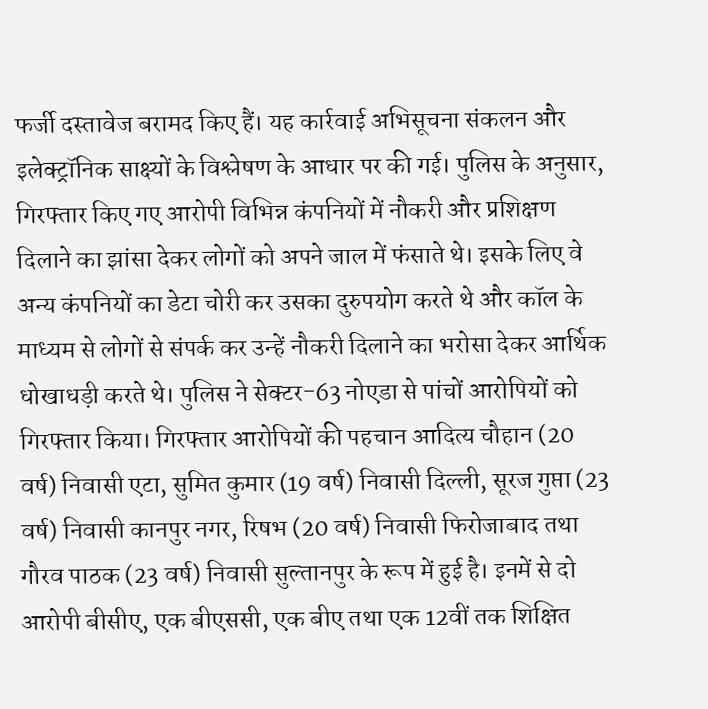फर्जी दस्तावेज बरामद किए हैं। यह कार्रवाई अभिसूचना संकलन और इलेक्ट्रॉनिक साक्ष्यों के विश्लेषण के आधार पर की गई। पुलिस के अनुसार, गिरफ्तार किए गए आरोपी विभिन्न कंपनियों में नौकरी और प्रशिक्षण दिलाने का झांसा देकर लोगों को अपने जाल में फंसाते थे। इसके लिए वे अन्य कंपनियों का डेटा चोरी कर उसका दुरुपयोग करते थे और कॉल के माध्यम से लोगों से संपर्क कर उन्हें नौकरी दिलाने का भरोसा देकर आर्थिक धोखाधड़ी करते थे। पुलिस ने सेक्टर-63 नोएडा से पांचों आरोपियों को गिरफ्तार किया। गिरफ्तार आरोपियों की पहचान आदित्य चौहान (20 वर्ष) निवासी एटा, सुमित कुमार (19 वर्ष) निवासी दिल्ली, सूरज गुप्ता (23 वर्ष) निवासी कानपुर नगर, रिषभ (20 वर्ष) निवासी फिरोजाबाद तथा गौरव पाठक (23 वर्ष) निवासी सुल्तानपुर के रूप में हुई है। इनमें से दो आरोपी बीसीए, एक बीएससी, एक बीए तथा एक 12वीं तक शिक्षित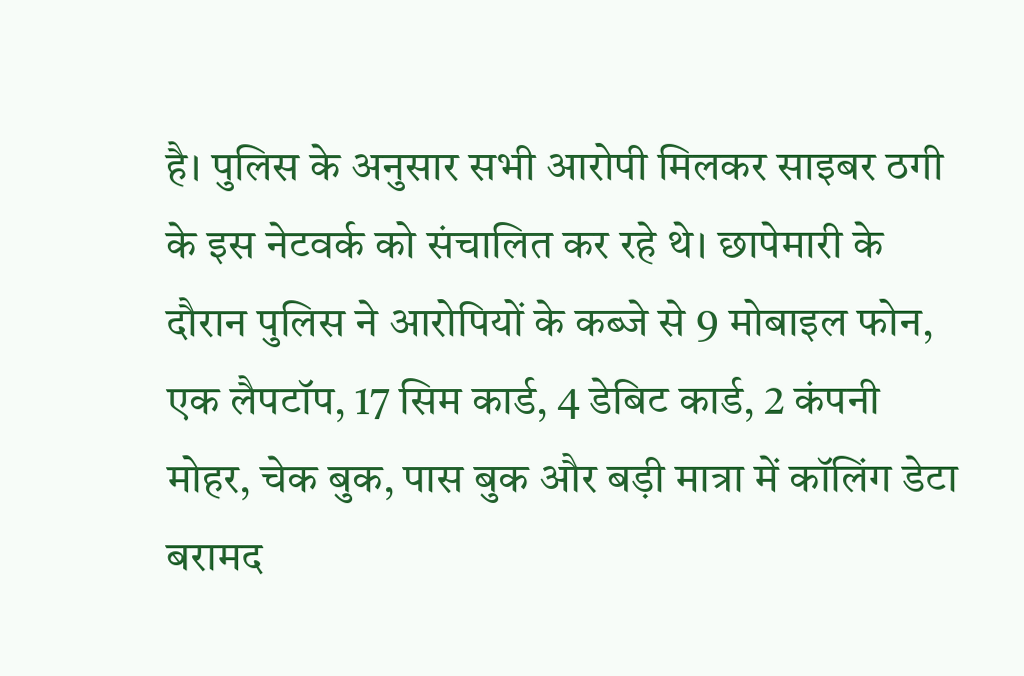है। पुलिस के अनुसार सभी आरोपी मिलकर साइबर ठगी के इस नेटवर्क को संचालित कर रहे थे। छापेमारी के दौरान पुलिस ने आरोपियों के कब्जे से 9 मोबाइल फोन, एक लैपटॉप, 17 सिम कार्ड, 4 डेबिट कार्ड, 2 कंपनी मोहर, चेक बुक, पास बुक और बड़ी मात्रा में कॉलिंग डेटा बरामद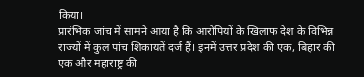किया।
प्रारंभिक जांच में सामने आया है कि आरोपियों के खिलाफ देश के विभिन्न राज्यों में कुल पांच शिकायतें दर्ज हैं। इनमें उत्तर प्रदेश की एक, बिहार की एक और महाराष्ट्र की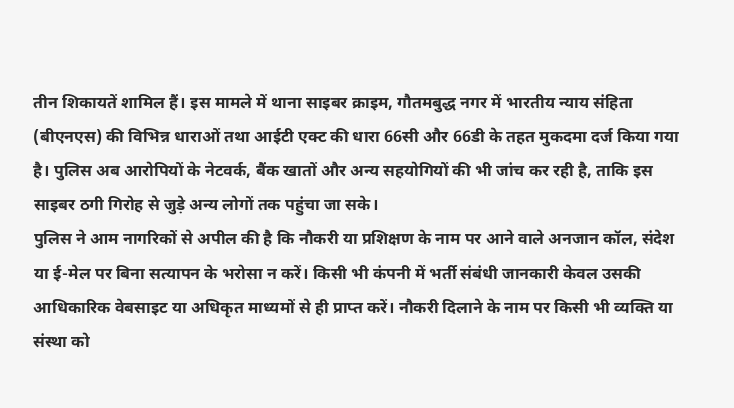तीन शिकायतें शामिल हैं। इस मामले में थाना साइबर क्राइम, गौतमबुद्ध नगर में भारतीय न्याय संहिता (बीएनएस) की विभिन्न धाराओं तथा आईटी एक्ट की धारा 66सी और 66डी के तहत मुकदमा दर्ज किया गया है। पुलिस अब आरोपियों के नेटवर्क, बैंक खातों और अन्य सहयोगियों की भी जांच कर रही है, ताकि इस साइबर ठगी गिरोह से जुड़े अन्य लोगों तक पहुंचा जा सके।
पुलिस ने आम नागरिकों से अपील की है कि नौकरी या प्रशिक्षण के नाम पर आने वाले अनजान कॉल, संदेश या ई-मेल पर बिना सत्यापन के भरोसा न करें। किसी भी कंपनी में भर्ती संबंधी जानकारी केवल उसकी आधिकारिक वेबसाइट या अधिकृत माध्यमों से ही प्राप्त करें। नौकरी दिलाने के नाम पर किसी भी व्यक्ति या संस्था को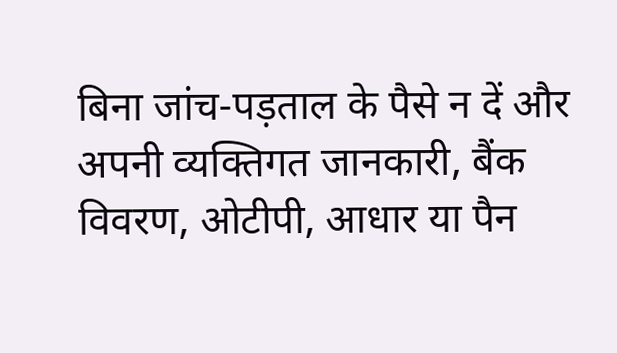बिना जांच-पड़ताल के पैसे न दें और अपनी व्यक्तिगत जानकारी, बैंक विवरण, ओटीपी, आधार या पैन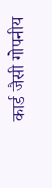कार्ड जैसी गोपनीय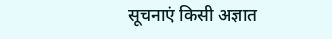सूचनाएं किसी अज्ञात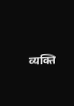व्यक्ति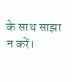के साथ साझा न करें।